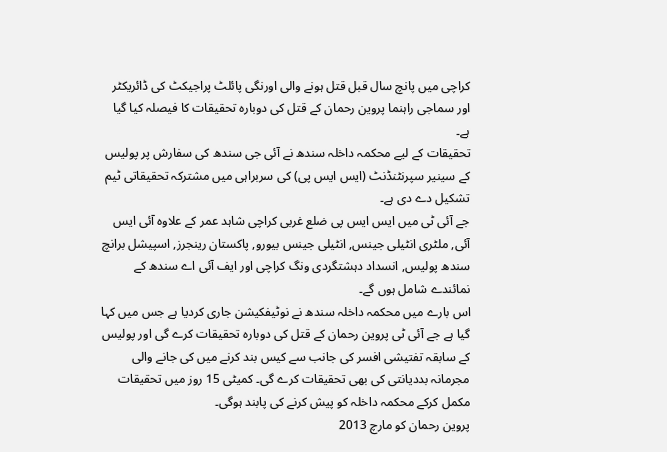کراچی میں پانچ سال قبل قتل ہونے والی اورنگی پائلٹ پراجیکٹ کی ڈائریکٹر اور سماجی راہنما پروین رحمان کے قتل کی دوبارہ تحقیقات کا فیصلہ کیا گیا ہے۔
تحقیقات کے لیے محکمہ داخلہ سندھ نے آئی جی سندھ کی سفارش پر پولیس کے سینیر سپرنٹنڈنٹ (ایس ایس پی) کی سربراہی میں مشترکہ تحقیقاتی ٹیم تشکیل دے دی ہے۔
جے آئی ٹی میں ایس ایس پی ضلع غربی کراچی شاہد عمر کے علاوہ آئی ایس آئی, ملٹری انٹیلی جینس, انٹیلی جینس بیورو, پاکستان رینجرز, اسپیشل برانچ سندھ پولیس, انسداد دہشتگردی ونگ کراچی اور ایف آئی اے سندھ کے نمائندے شامل ہوں گے۔
اس بارے میں محکمہ داخلہ سندھ نے نوٹیفکیشن جاری کردیا ہے جس میں کہا گیا ہے جے آئی ٹی پروین رحمان کے قتل کی دوبارہ تحقیقات کرے گی اور پولیس کے سابقہ تفتیشی افسر کی جانب سے کیس بند کرنے میں کی جانے والی مجرمانہ بددیانتی کی بھی تحقیقات کرے گی۔ کمیٹی 15 روز میں تحقیقات مکمل کرکے محکمہ داخلہ کو پیش کرنے کی پابند ہوگی۔
پروین رحمان کو مارچ 2013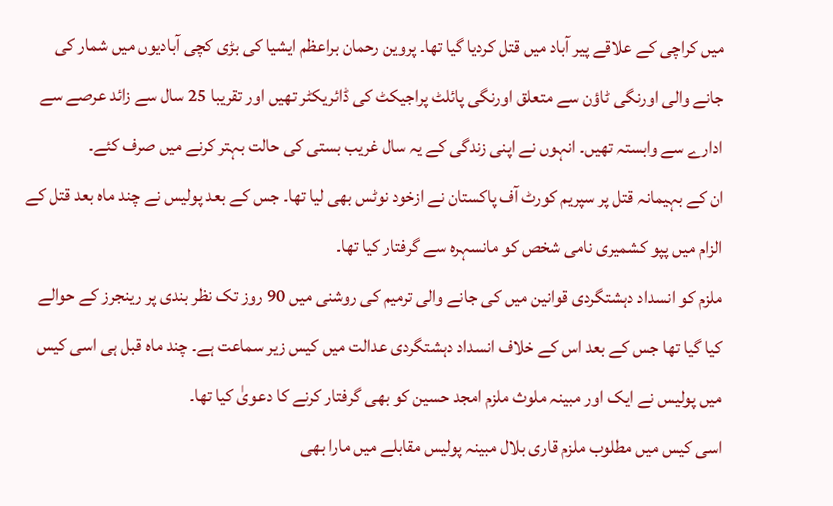میں کراچی کے علاقے پیر آباد میں قتل کردیا گیا تھا۔ پروین رحمان براعظم ایشیا کی بڑی کچی آبادیوں میں شمار کی جانے والی اورنگی ٹاؤن سے متعلق اورنگی پائلٹ پراجیکٹ کی ڈائریکٹر تھیں اور تقریبا 25 سال سے زائد عرصے سے ادارے سے وابستہ تھیں۔ انہوں نے اپنی زندگی کے یہ سال غریب بستی کی حالت بہتر کرنے میں صرف کئے۔
ان کے بہیمانہ قتل پر سپریم کورٹ آف پاکستان نے ازخود نوٹس بھی لیا تھا۔ جس کے بعد پولیس نے چند ماہ بعد قتل کے الزام میں پپو کشمیری نامی شخص کو مانسہرہ سے گرفتار کیا تھا۔
ملزم کو انسداد دہشتگردی قوانین میں کی جانے والی ترمیم کی روشنی میں 90 روز تک نظر بندی پر رینجرز کے حوالے کیا گیا تھا جس کے بعد اس کے خلاف انسداد دہشتگردی عدالت میں کیس زیر سماعت ہے۔ چند ماہ قبل ہی اسی کیس میں پولیس نے ایک اور مبینہ ملوث ملزم امجد حسین کو بھی گرفتار کرنے کا دعویٰ کیا تھا۔
اسی کیس میں مطلوب ملزم قاری بلال مبینہ پولیس مقابلے میں مارا بھی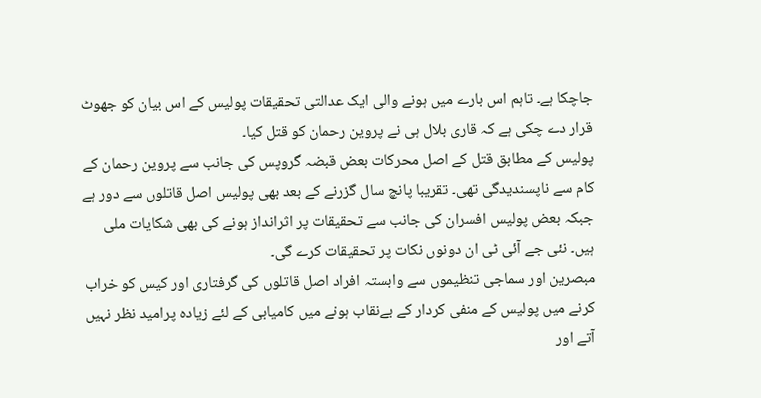جاچکا ہے۔ تاہم اس بارے میں ہونے والی ایک عدالتی تحقیقات پولیس کے اس بیان کو جھوٹ قرار دے چکی ہے کہ قاری بلال ہی نے پروین رحمان کو قتل کیا۔
پولیس کے مطابق قتل کے اصل محرکات بعض قبضہ گروپس کی جانب سے پروین رحمان کے کام سے ناپسندیدگی تھی۔ تقریبا پانچ سال گزرنے کے بعد بھی پولیس اصل قاتلوں سے دور ہے جبکہ بعض پولیس افسران کی جانب سے تحقیقات پر اثرانداز ہونے کی بھی شکایات ملی ہیں۔ نئی جے آئی ٹی ان دونوں نکات پر تحقیقات کرے گی۔
مبصرین اور سماجی تنظیموں سے وابستہ افراد اصل قاتلوں کی گرفتاری اور کیس کو خراب کرنے میں پولیس کے منفی کردار کے بےنقاب ہونے میں کامیابی کے لئے زیادہ پرامید نظر نہیں آتے اور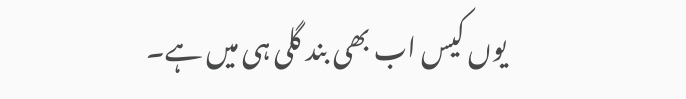یوں کیس اب بھی بند گلی ہی میں ہے۔